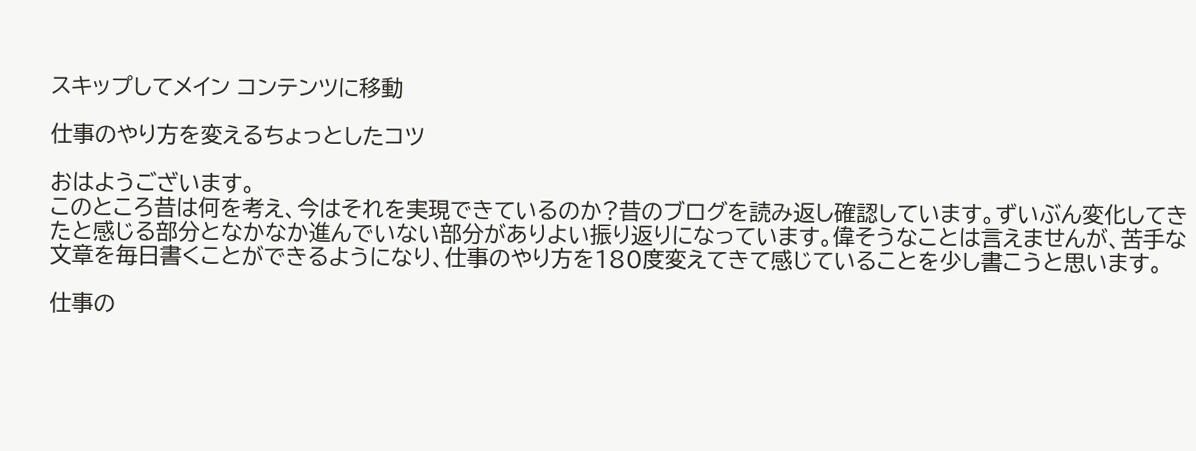スキップしてメイン コンテンツに移動

仕事のやり方を変えるちょっとしたコツ

おはようございます。
このところ昔は何を考え、今はそれを実現できているのか?昔のブログを読み返し確認しています。ずいぶん変化してきたと感じる部分となかなか進んでいない部分がありよい振り返りになっています。偉そうなことは言えませんが、苦手な文章を毎日書くことができるようになり、仕事のやり方を180度変えてきて感じていることを少し書こうと思います。

仕事の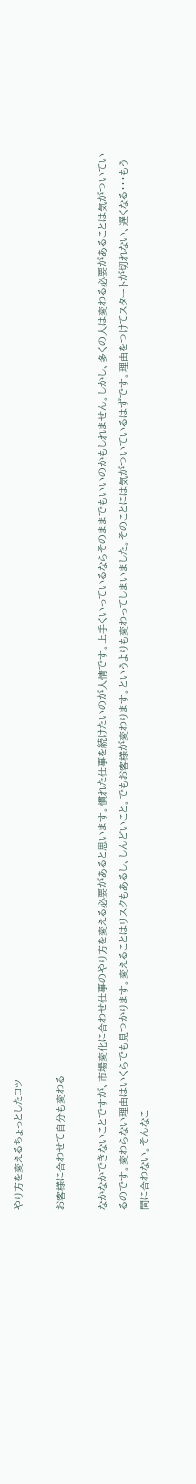やり方を変えるちょっとしたコツ

お客様に合わせて自分も変わる

なかなかできないことですが、市場変化に合わせ仕事のやり方を変える必要があると思います。慣れた仕事を続けたいのが人情です。上手くいっているならそのままでもいいのかもしれません。しかし、多くの人は変わる必要があることは気がついているのです。変わらない理由はいくらでも見つかります。変えることはリスクもあるし、しんどいこと。でもお客様が変わります。というよりも変わってしまいました。そのことには気がついているはずです。理由をつけてスタートが切れない、遅くなる・・・もう間に合わない。そんなこ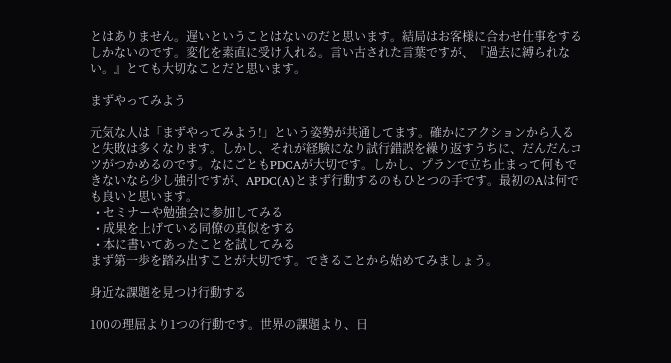とはありません。遅いということはないのだと思います。結局はお客様に合わせ仕事をするしかないのです。変化を素直に受け入れる。言い古された言葉ですが、『過去に縛られない。』とても大切なことだと思います。

まずやってみよう

元気な人は「まずやってみよう!」という姿勢が共通してます。確かにアクションから入ると失敗は多くなります。しかし、それが経験になり試行錯誤を繰り返すうちに、だんだんコツがつかめるのです。なにごともPDCAが大切です。しかし、プランで立ち止まって何もできないなら少し強引ですが、APDC(A)とまず行動するのもひとつの手です。最初のAは何でも良いと思います。
  • セミナーや勉強会に参加してみる
  • 成果を上げている同僚の真似をする
  • 本に書いてあったことを試してみる
まず第一歩を踏み出すことが大切です。できることから始めてみましょう。

身近な課題を見つけ行動する

100の理屈より1つの行動です。世界の課題より、日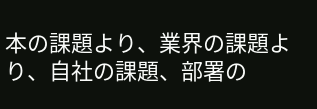本の課題より、業界の課題より、自社の課題、部署の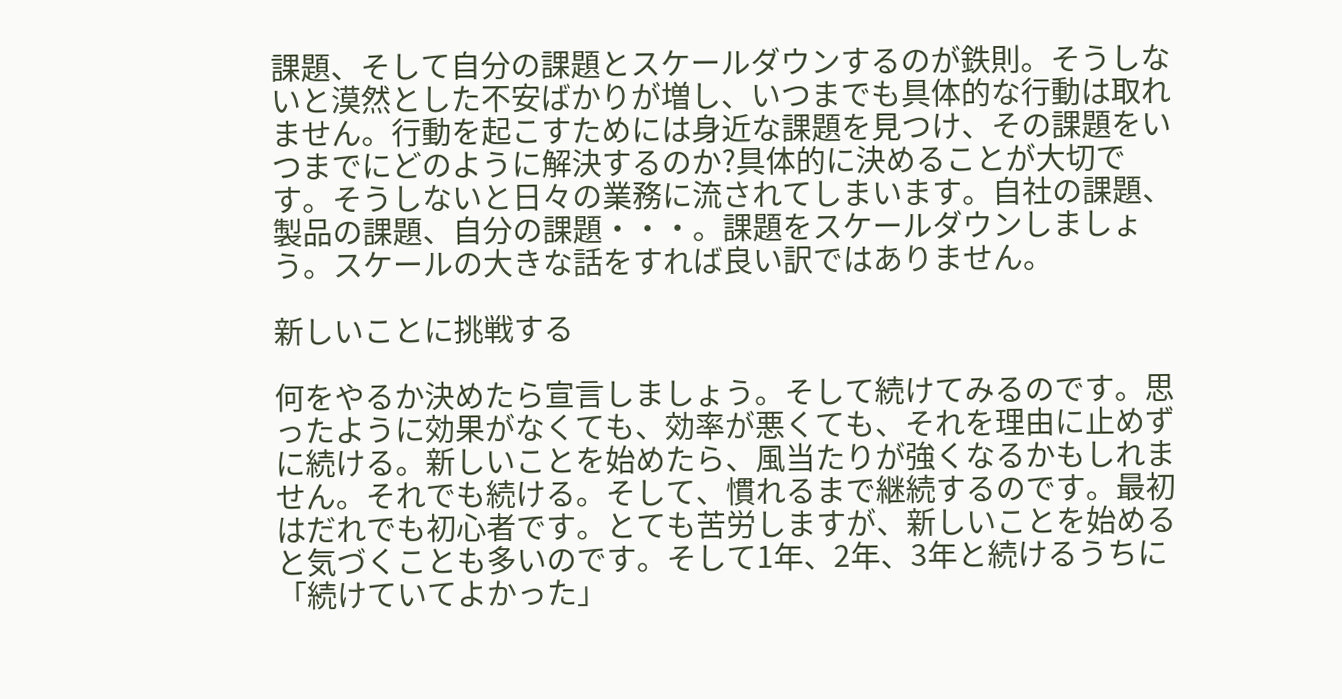課題、そして自分の課題とスケールダウンするのが鉄則。そうしないと漠然とした不安ばかりが増し、いつまでも具体的な行動は取れません。行動を起こすためには身近な課題を見つけ、その課題をいつまでにどのように解決するのか?具体的に決めることが大切です。そうしないと日々の業務に流されてしまいます。自社の課題、製品の課題、自分の課題・・・。課題をスケールダウンしましょう。スケールの大きな話をすれば良い訳ではありません。

新しいことに挑戦する

何をやるか決めたら宣言しましょう。そして続けてみるのです。思ったように効果がなくても、効率が悪くても、それを理由に止めずに続ける。新しいことを始めたら、風当たりが強くなるかもしれません。それでも続ける。そして、慣れるまで継続するのです。最初はだれでも初心者です。とても苦労しますが、新しいことを始めると気づくことも多いのです。そして1年、2年、3年と続けるうちに「続けていてよかった」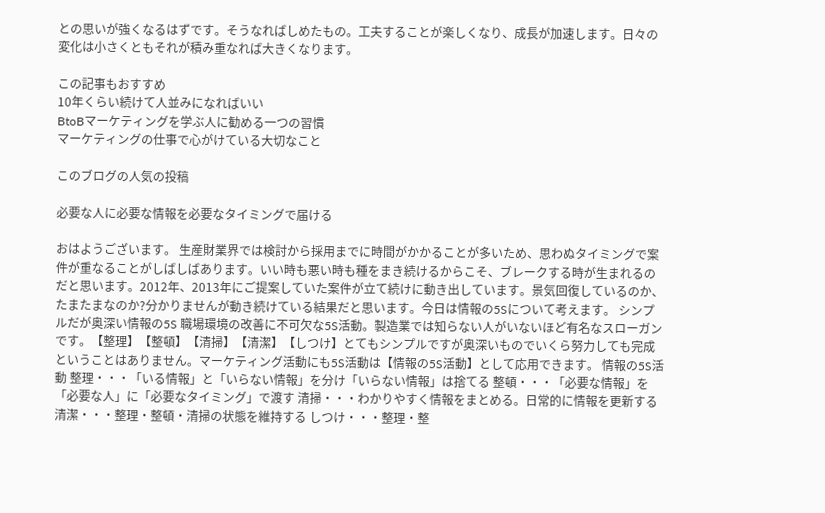との思いが強くなるはずです。そうなればしめたもの。工夫することが楽しくなり、成長が加速します。日々の変化は小さくともそれが積み重なれば大きくなります。

この記事もおすすめ
10年くらい続けて人並みになればいい
BtoBマーケティングを学ぶ人に勧める一つの習慣
マーケティングの仕事で心がけている大切なこと

このブログの人気の投稿

必要な人に必要な情報を必要なタイミングで届ける

おはようございます。 生産財業界では検討から採用までに時間がかかることが多いため、思わぬタイミングで案件が重なることがしばしばあります。いい時も悪い時も種をまき続けるからこそ、ブレークする時が生まれるのだと思います。2012年、2013年にご提案していた案件が立て続けに動き出しています。景気回復しているのか、たまたまなのか?分かりませんが動き続けている結果だと思います。今日は情報の5Sについて考えます。 シンプルだが奥深い情報の5S 職場環境の改善に不可欠な5S活動。製造業では知らない人がいないほど有名なスローガンです。【整理】【整頓】【清掃】【清潔】【しつけ】とてもシンプルですが奥深いものでいくら努力しても完成ということはありません。マーケティング活動にも5S活動は【情報の5S活動】として応用できます。 情報の5S活動 整理・・・「いる情報」と「いらない情報」を分け「いらない情報」は捨てる 整頓・・・「必要な情報」を「必要な人」に「必要なタイミング」で渡す 清掃・・・わかりやすく情報をまとめる。日常的に情報を更新する 清潔・・・整理・整頓・清掃の状態を維持する しつけ・・・整理・整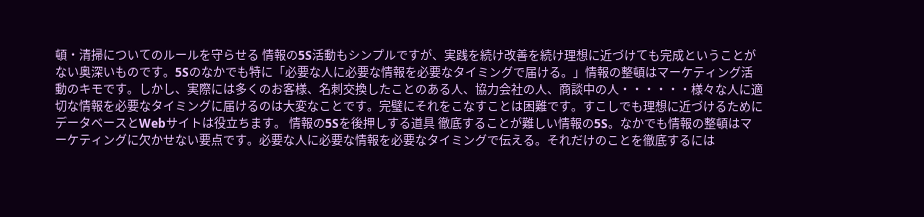頓・清掃についてのルールを守らせる 情報の5S活動もシンプルですが、実践を続け改善を続け理想に近づけても完成ということがない奥深いものです。5Sのなかでも特に「必要な人に必要な情報を必要なタイミングで届ける。」情報の整頓はマーケティング活動のキモです。しかし、実際には多くのお客様、名刺交換したことのある人、協力会社の人、商談中の人・・・・・・様々な人に適切な情報を必要なタイミングに届けるのは大変なことです。完璧にそれをこなすことは困難です。すこしでも理想に近づけるためにデータベースとWebサイトは役立ちます。 情報の5Sを後押しする道具 徹底することが難しい情報の5S。なかでも情報の整頓はマーケティングに欠かせない要点です。必要な人に必要な情報を必要なタイミングで伝える。それだけのことを徹底するには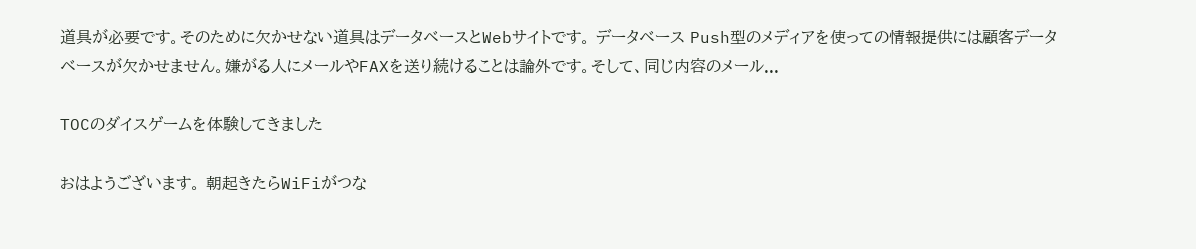道具が必要です。そのために欠かせない道具はデータベースとWebサイトです。 データベース Push型のメディアを使っての情報提供には顧客データベースが欠かせません。嫌がる人にメールやFAXを送り続けることは論外です。そして、同じ内容のメール...

TOCのダイスゲームを体験してきました

おはようございます。 朝起きたらWiFiがつな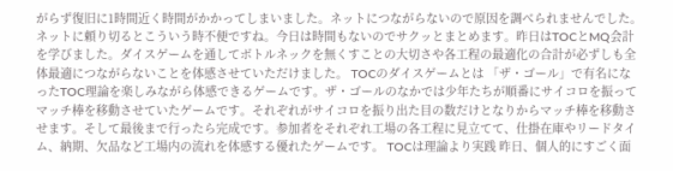がらず復旧に1時間近く時間がかかってしまいました。ネットにつながらないので原因を調べられませんでした。ネットに頼り切るとこういう時不便ですね。今日は時間もないのでサクッとまとめます。昨日はTOCとMQ会計を学びました。ダイスゲームを通してボトルネックを無くすことの大切さや各工程の最適化の合計が必ずしも全体最適につながらないことを体感させていただけました。 TOCのダイスゲームとは 「ザ・ゴール」で有名になったTOC理論を楽しみながら体感できるゲームです。ザ・ゴールのなかでは少年たちが順番にサイコロを振ってマッチ棒を移動させていたゲームです。それぞれがサイコロを振り出た目の数だけとなりからマッチ棒を移動させます。そして最後まで行ったら完成です。参加者をそれぞれ工場の各工程に見立てて、仕掛在庫やリードタイム、納期、欠品など工場内の流れを体感する優れたゲームです。 TOCは理論より実践 昨日、個人的にすごく面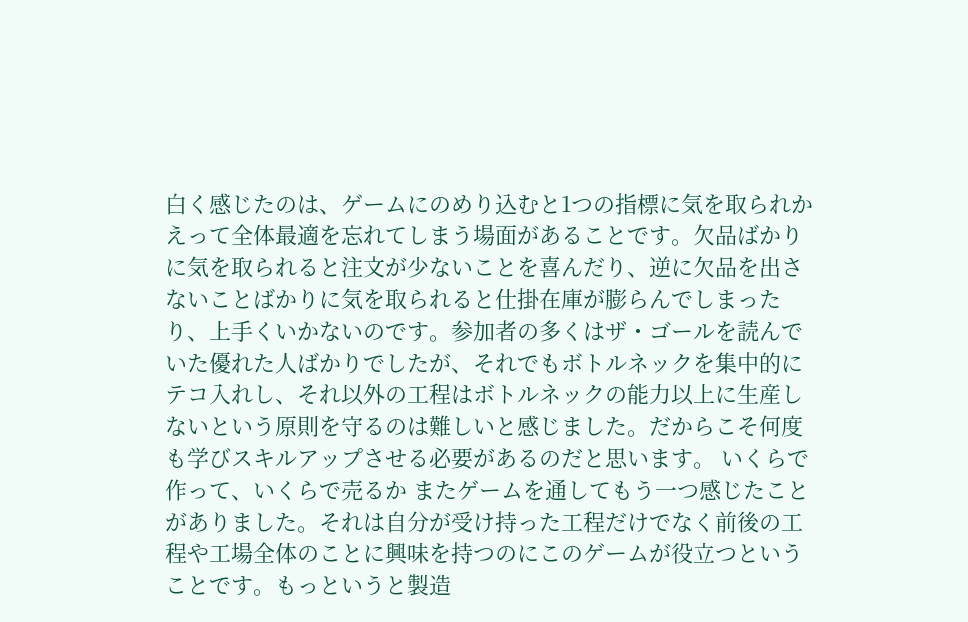白く感じたのは、ゲームにのめり込むと1つの指標に気を取られかえって全体最適を忘れてしまう場面があることです。欠品ばかりに気を取られると注文が少ないことを喜んだり、逆に欠品を出さないことばかりに気を取られると仕掛在庫が膨らんでしまったり、上手くいかないのです。参加者の多くはザ・ゴールを読んでいた優れた人ばかりでしたが、それでもボトルネックを集中的にテコ入れし、それ以外の工程はボトルネックの能力以上に生産しないという原則を守るのは難しいと感じました。だからこそ何度も学びスキルアップさせる必要があるのだと思います。 いくらで作って、いくらで売るか またゲームを通してもう一つ感じたことがありました。それは自分が受け持った工程だけでなく前後の工程や工場全体のことに興味を持つのにこのゲームが役立つということです。もっというと製造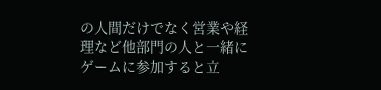の人間だけでなく営業や経理など他部門の人と一緒にゲームに参加すると立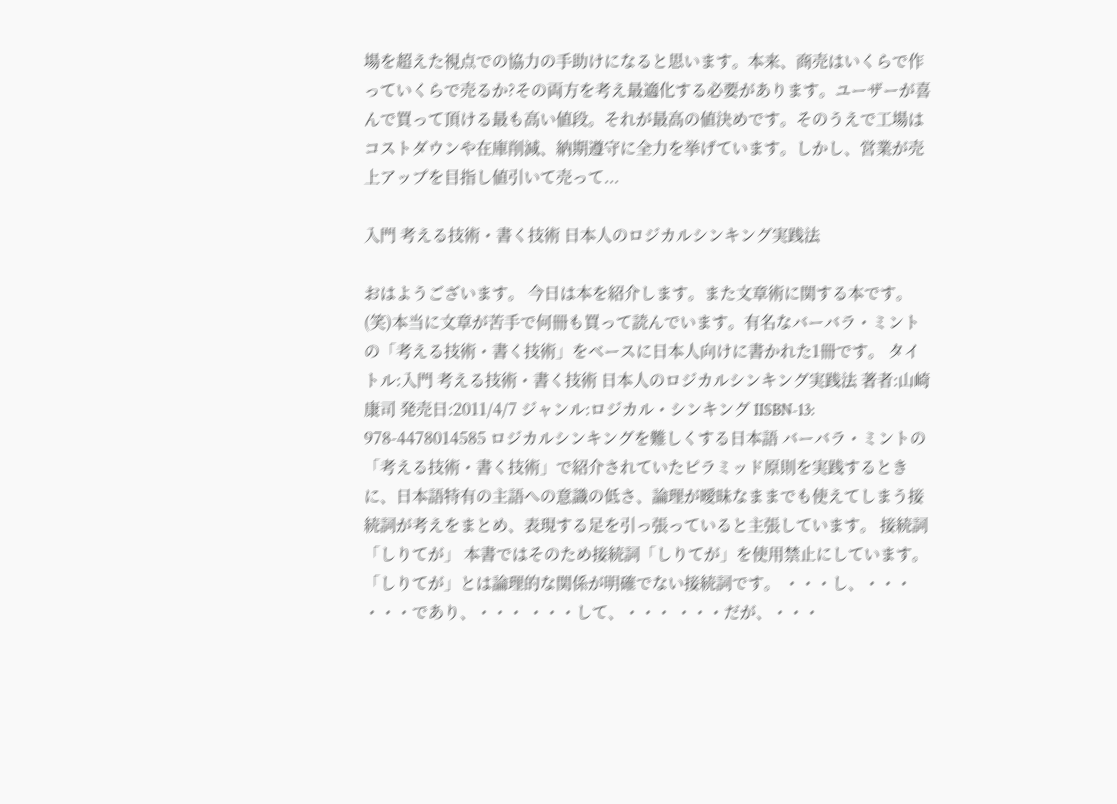場を超えた視点での協力の手助けになると思います。本来、商売はいくらで作っていくらで売るか?その両方を考え最適化する必要があります。ユーザーが喜んで買って頂ける最も高い値段。それが最高の値決めです。そのうえで工場はコストダウンや在庫削減、納期遵守に全力を挙げています。しかし、営業が売上アップを目指し値引いて売って...

入門 考える技術・書く技術 日本人のロジカルシンキング実践法

おはようございます。 今日は本を紹介します。また文章術に関する本です。(笑)本当に文章が苦手で何冊も買って読んでいます。有名なバーバラ・ミントの「考える技術・書く技術」をベースに日本人向けに書かれた1冊です。 タイトル:入門 考える技術・書く技術 日本人のロジカルシンキング実践法 著者:山崎 康司 発売日:2011/4/7 ジャンル:ロジカル・シンキング IISBN-13: 978-4478014585 ロジカルシンキングを難しくする日本語 バーバラ・ミントの「考える技術・書く技術」で紹介されていたピラミッド原則を実践するときに、日本語特有の主語への意識の低さ、論理が曖昧なままでも使えてしまう接続詞が考えをまとめ、表現する足を引っ張っていると主張しています。 接続詞「しりてが」 本書ではそのため接続詞「しりてが」を使用禁止にしています。「しりてが」とは論理的な関係が明確でない接続詞です。 ・・・し、・・・ ・・・であり、・・・ ・・・して、・・・ ・・・だが、・・・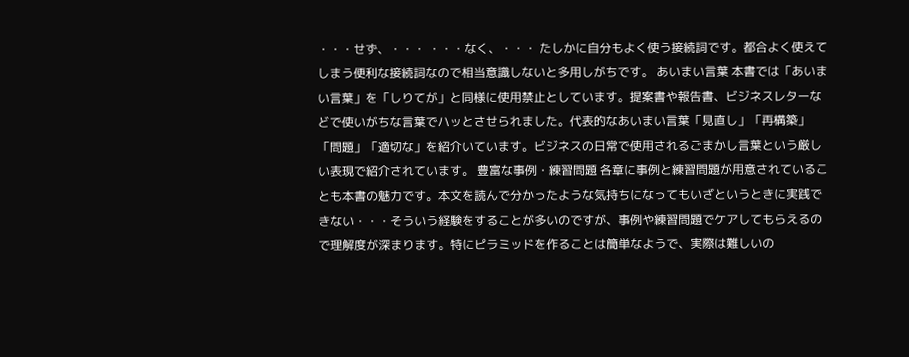・・・せず、・・・ ・・・なく、・・・ たしかに自分もよく使う接続詞です。都合よく使えてしまう便利な接続詞なので相当意識しないと多用しがちです。 あいまい言葉 本書では「あいまい言葉」を「しりてが」と同様に使用禁止としています。提案書や報告書、ビジネスレターなどで使いがちな言葉でハッとさせられました。代表的なあいまい言葉「見直し」「再構築」「問題」「適切な」を紹介いています。ビジネスの日常で使用されるごまかし言葉という厳しい表現で紹介されています。 豊富な事例・練習問題 各章に事例と練習問題が用意されていることも本書の魅力です。本文を読んで分かったような気持ちになってもいざというときに実践できない・・・そういう経験をすることが多いのですが、事例や練習問題でケアしてもらえるので理解度が深まります。特にピラミッドを作ることは簡単なようで、実際は難しいの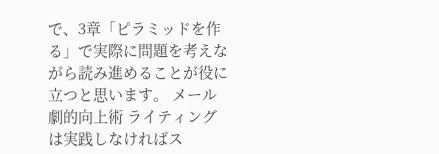で、3章「ピラミッドを作る」で実際に問題を考えながら読み進めることが役に立つと思います。 メール劇的向上術 ライティングは実践しなければス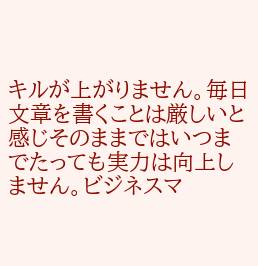キルが上がりません。毎日文章を書くことは厳しいと感じそのままではいつまでたっても実力は向上しません。ビジネスマ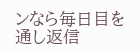ンなら毎日目を通し返信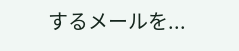するメールを...